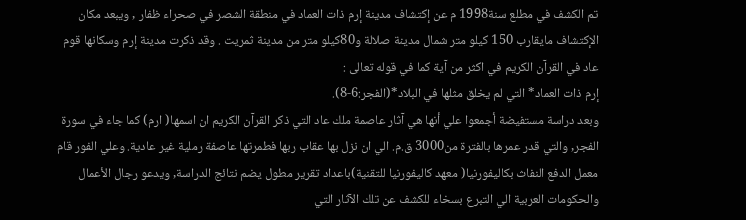تم الكشف في مطلع سنة1998 م عن إكتشاف مدينة إرم ذات العماد في منطقة الشصر في صحراء ظفار , ويبعد مكان الإكتشاف مايقارب 150 كيلو متر شمال مدينة صلالة و80كيلو متر من مدينة ثمريت . وقد ذكرت مدينة إرم وسكانها قوم عاد في القرآن الكريم في اكثر من آية كما في قوله تعالى :
إرم ذات العماد* التي لم يخلق مثلها في البلاد*(الفجر:6-8).
وبعد دراسة مستفيضة أجمعوا علي أنها هي آثار عاصمة ملك عاد التي ذكر القرآن الكريم ان اسمها( ارم) كما جاء في سورة الفجر, والتي قدر عمرها بالفترة من3000 ق.م. الي ان نزل بها عقاب ربها فطمرتها عاصفة رملية غير عادية. وعلي الفور قام معمل الدفع النفاث بكاليفورنيا( معهد كاليفورنيا للتقنية)باعداد تقرير مطول يضم نتائج الدراسة, ويدعو رجال الأعمال والحكومات العربية الي التبرع بسخاء للكشف عن تلك الآثار التي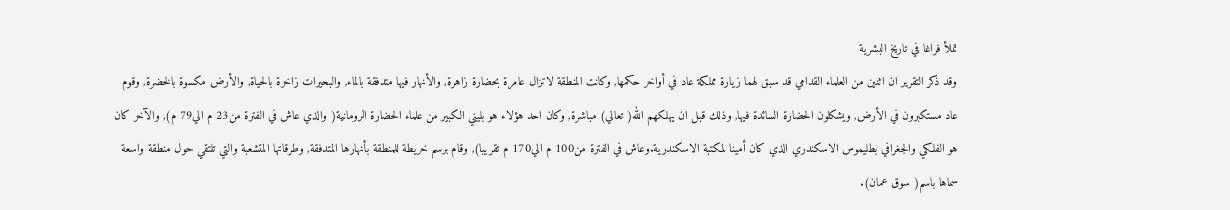تملأ فراغا في تاريخ البشرية
وقد ذكر التقرير ان اثنين من العلماء القدامي قد سبق لهما زيارة مملكة عاد في أواخر حكمها, وكانت المنطقة لاتزال عامرة بحضارة زاهرة, والأنهار فيها متدفقة بالماء, والبحيرات زاخرة بالحياة, والأرض مكسوة بالخضرة, وقوم عاد مستكبرون في الأرض, ويشكلون الحضارة السائدة فيها, وذلك قبل ان يهلكهم الله( تعالي) مباشرة, وكان احد هؤلاء هو بليني الكبير من علماء الحضارة الرومانية( والذي عاش في الفترة من23 م الي79 م), والآخر كان هو الفلكي والجغرافي بطليموس الاسكندري الذي كان أمينا لمكتبة الاسكندرية.وعاش في الفترة من100 م الي170 م تقريبا), وقام برسم خريطة للمنطقة بأنهارها المتدفقة, وطرقاتها المتشعبة والتي تلتقي حول منطقة واسعة سماها باسم( سوق عمان).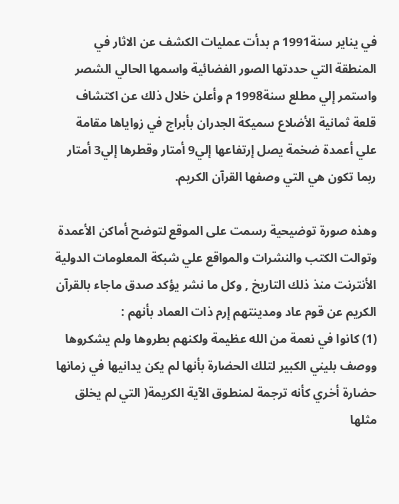في يناير سنة1991 م بدأت عمليات الكشف عن الاثار في المنطقة التي حددتها الصور الفضائية واسمها الحالي الشصر واستمر إلي مطلع سنة1998 م وأعلن خلال ذلك عن اكتشاف قلعة ثمانية الأضلاع سميكة الجدران بأبراج في زواياها مقامة علي أعمدة ضخمة يصل إرتفاعها إلي9 أمتار وقطرها إلي3 أمتار ربما تكون هي التي وصفها القرآن الكريم.

وهذه صورة توضيحية رسمت على الموقع لتوضح أماكن الأعمدة
وتوالت الكتب والنشرات والمواقع علي شبكة المعلومات الدولية الأنترنت منذ ذلك التاريخ , وكل ما نشر يؤكد صدق ماجاء بالقرآن الكريم عن قوم عاد ومدينتهم إرم ذات العماد بأنهم :
(1) كانوا في نعمة من الله عظيمة ولكنهم بطروها ولم يشكروها ووصف بليني الكبير لتلك الحضارة بأنها لم يكن يدانيها في زمانها حضارة أخري كأنه ترجمة لمنطوق الآية الكريمة( التي لم يخلق مثلها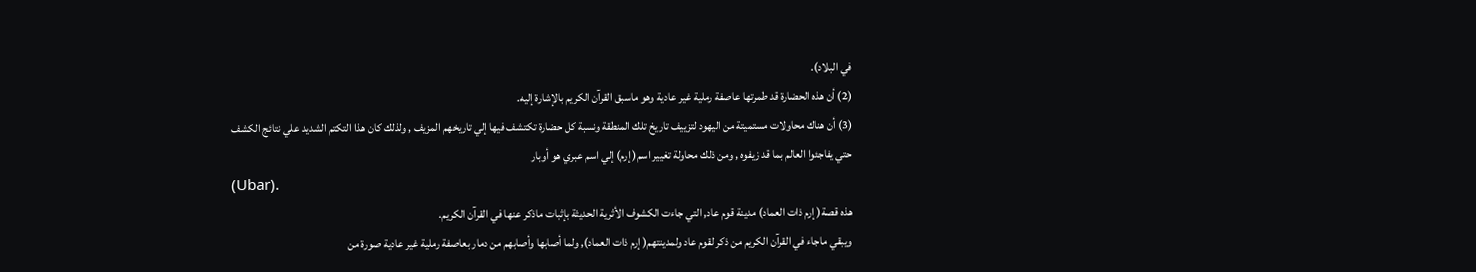في البلاد).
(2) أن هذه الحضارة قد طمرتها عاصفة رملية غير عادية وهو ماسبق القرآن الكريم بالإشارة إليه.
(3) أن هناك محاولات مستميتة من اليهود لتزييف تاريخ تلك المنطقة ونسبة كل حضارة تكتشف فيها إلي تاريخهم المزيف , ولذلك كان هذا التكتم الشديد علي نتائج الكشف حتي يفاجئوا العالم بما قد زيفوه , ومن ذلك محاولة تغيير اسم( إرم) إلي اسم عبري هو أوبار
(Ubar).
هذه قصة( إرم ذات العماد) مدينة قوم عاد, التي جاءت الكشوف الأثرية الحديثة بإثبات ماذكر عنها في القرآن الكريم.
ويبقي ماجاء في القرآن الكريم من ذكر لقوم عاد ولمدينتهم( إرم ذات العماد), ولما أصابها وأصابهم من دمار بعاصفة رملية غير عادية صورة من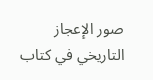صور الإعجاز التاريخي في كتاب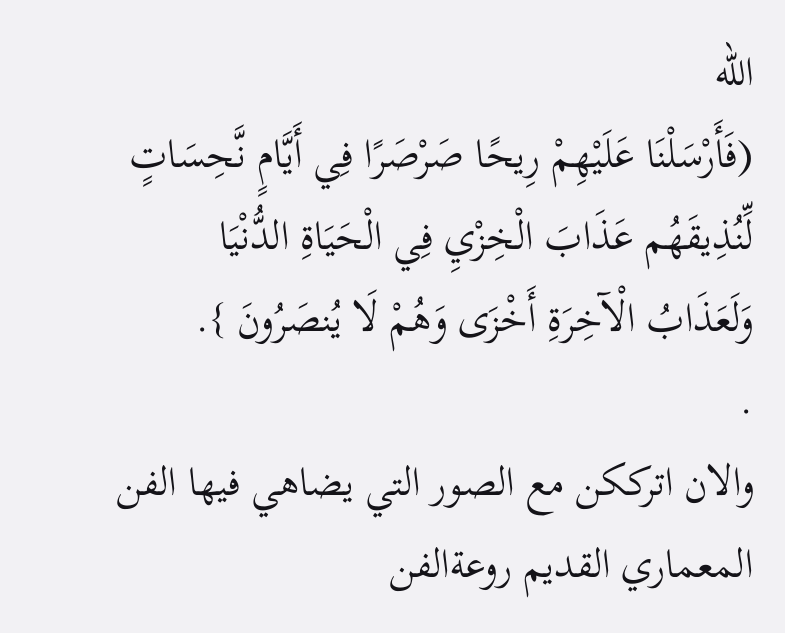الله
(فَأَرْسَلْنَا عَلَيْهِمْ رِيحًا صَرْصَرًا فِي أَيَّامٍ نَّحِسَاتٍ لِّنُذِيقَهُم عَذَابَ الْخِزْيِ فِي الْحَيَاةِ الدُّنْيَا وَلَعَذَابُ الْآخِرَةِ أَخْزَى وَهُمْ لَا يُنصَرُونَ }.
.
والان اترككن مع الصور التي يضاهي فيها الفن المعماري القديم روعةالفن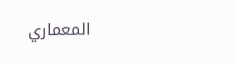المعماري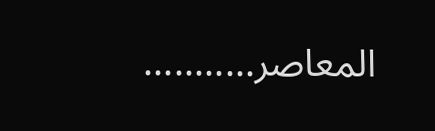المعاصر...........